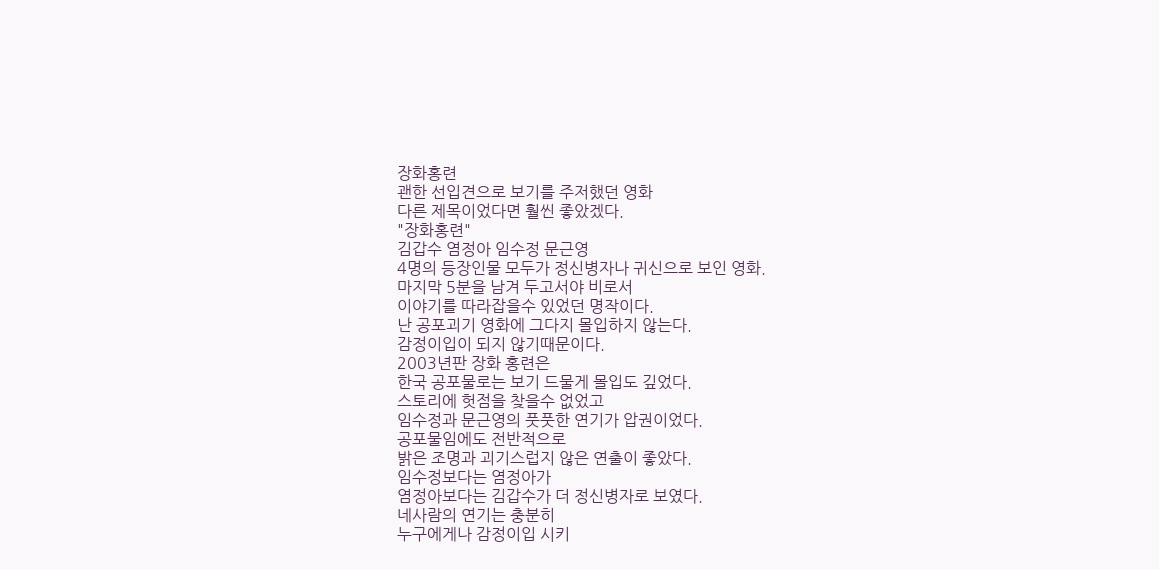장화홍련
괜한 선입견으로 보기를 주저했던 영화
다른 제목이었다면 훨씬 좋았겠다.
"장화홍련"
김갑수 염정아 임수정 문근영
4명의 등장인물 모두가 정신병자나 귀신으로 보인 영화.
마지막 5분을 남겨 두고서야 비로서
이야기를 따라잡을수 있었던 명작이다.
난 공포괴기 영화에 그다지 몰입하지 않는다.
감정이입이 되지 않기때문이다.
2003년판 장화 홍련은
한국 공포물로는 보기 드물게 몰입도 깊었다.
스토리에 헛점을 찾을수 없었고
임수정과 문근영의 풋풋한 연기가 압권이었다.
공포물임에도 전반적으로
밝은 조명과 괴기스럽지 않은 연출이 좋았다.
임수정보다는 염정아가
염정아보다는 김갑수가 더 정신병자로 보였다.
네사람의 연기는 충분히
누구에게나 감정이입 시키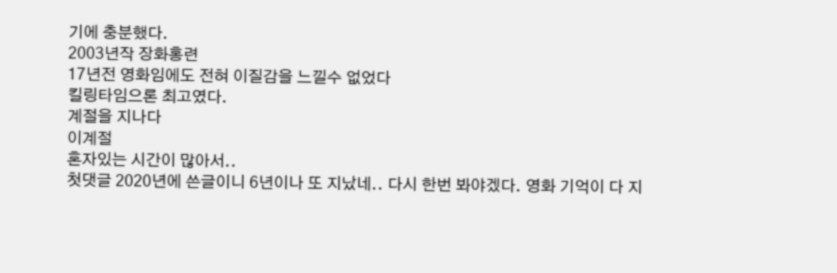기에 충분했다.
2003년작 장화홍련
17년전 영화임에도 전혀 이질감을 느낄수 없었다
킬링타임으론 최고였다.
계절을 지나다
이계절
혼자있는 시간이 많아서..
첫댓글 2020년에 쓴글이니 6년이나 또 지났네.. 다시 한번 봐야겠다. 영화 기억이 다 지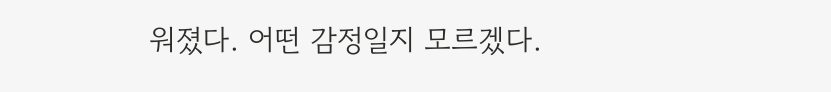워졌다. 어떤 감정일지 모르겠다.